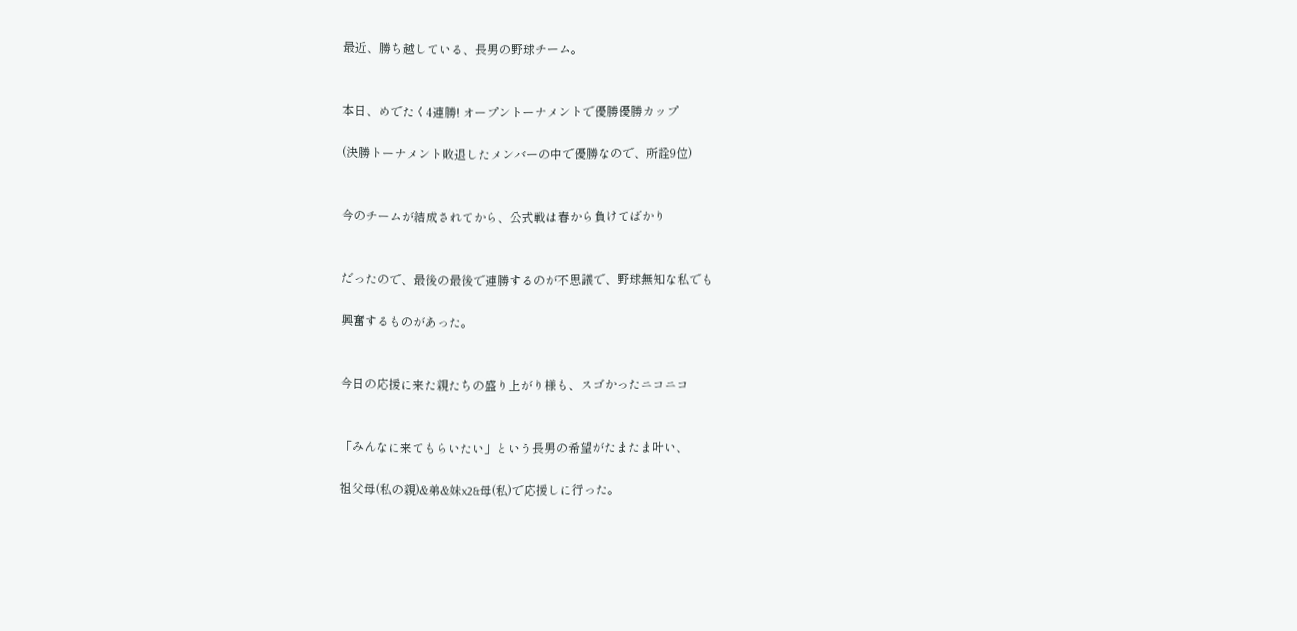最近、勝ち越している、長男の野球チーム。


本日、めでたく4連勝! オープントーナメントで優勝優勝カップ

(決勝トーナメント敗退したメンバーの中で優勝なので、所詮9位)


今のチームが結成されてから、公式戦は春から負けてばかり


だったので、最後の最後で連勝するのが不思議で、野球無知な私でも

興奮するものがあった。


今日の応援に来た親たちの盛り上がり様も、スゴかったニコニコ


「みんなに来てもらいたい」という長男の希望がたまたま叶い、

祖父母(私の親)&弟&妹x2&母(私)で応援しに行った。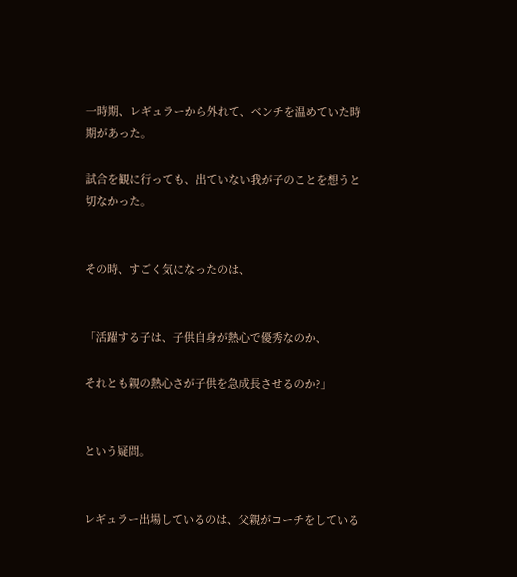一時期、レギュラーから外れて、ベンチを温めていた時期があった。

試合を観に行っても、出ていない我が子のことを想うと切なかった。


その時、すごく気になったのは、


「活躍する子は、子供自身が熱心で優秀なのか、

それとも親の熱心さが子供を急成長させるのか?」


という疑問。


レギュラー出場しているのは、父親がコーチをしている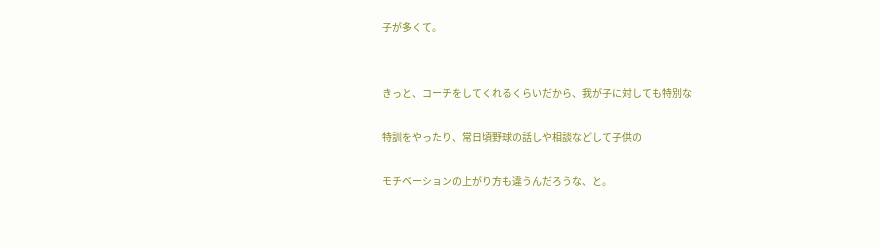子が多くて。


きっと、コーチをしてくれるくらいだから、我が子に対しても特別な

特訓をやったり、常日頃野球の話しや相談などして子供の

モチベーションの上がり方も違うんだろうな、と。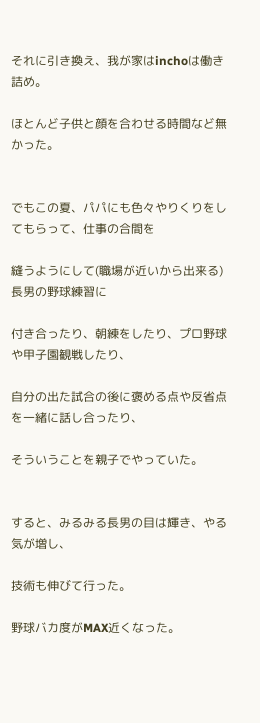それに引き換え、我が家はinchoは働き詰め。

ほとんど子供と顔を合わせる時間など無かった。


でもこの夏、パパにも色々やりくりをしてもらって、仕事の合間を

縫うようにして(職場が近いから出来る)長男の野球練習に

付き合ったり、朝練をしたり、プロ野球や甲子園観戦したり、

自分の出た試合の後に褒める点や反省点を一緒に話し合ったり、

そういうことを親子でやっていた。


すると、みるみる長男の目は輝き、やる気が増し、

技術も伸びて行った。

野球バカ度がMAX近くなった。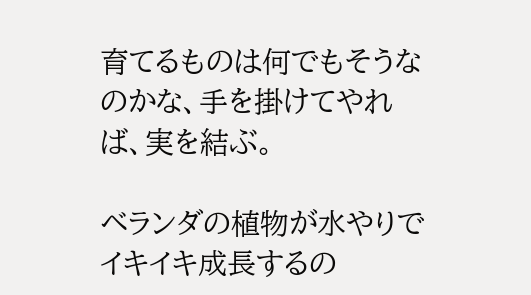育てるものは何でもそうなのかな、手を掛けてやれば、実を結ぶ。

ベランダの植物が水やりでイキイキ成長するの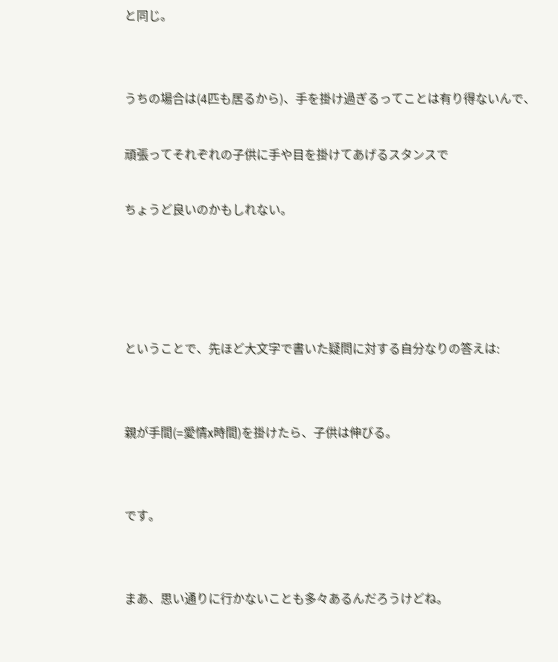と同じ。


うちの場合は(4匹も居るから)、手を掛け過ぎるってことは有り得ないんで、

頑張ってそれぞれの子供に手や目を掛けてあげるスタンスで

ちょうど良いのかもしれない。




ということで、先ほど大文字で書いた疑問に対する自分なりの答えは:


親が手間(=愛情x時間)を掛けたら、子供は伸びる。


です。


まあ、思い通りに行かないことも多々あるんだろうけどね。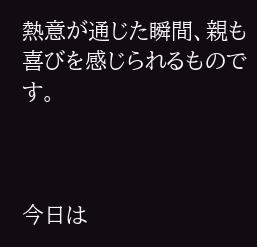熱意が通じた瞬間、親も喜びを感じられるものです。



今日は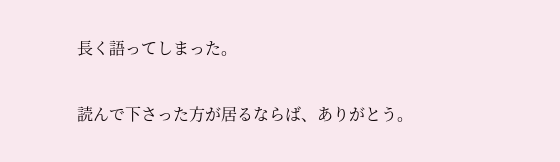長く語ってしまった。

読んで下さった方が居るならば、ありがとう。